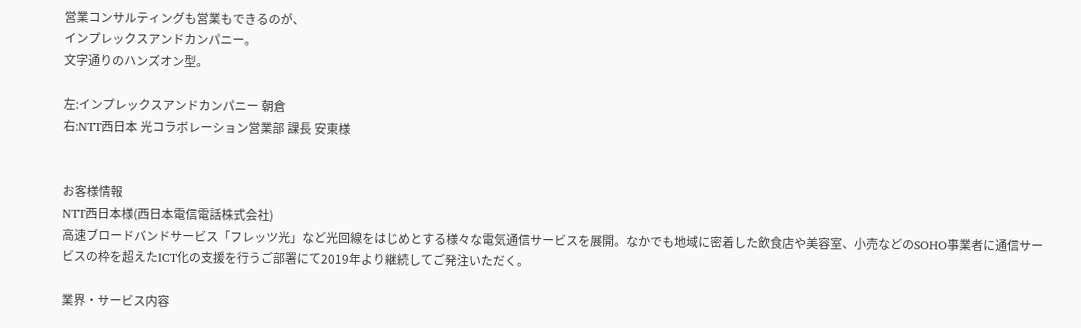営業コンサルティングも営業もできるのが、
インプレックスアンドカンパニー。
文字通りのハンズオン型。

左:インプレックスアンドカンパニー 朝倉
右:NTT西日本 光コラボレーション営業部 課長 安東様


お客様情報
NTT西日本様(西日本電信電話株式会社)
高速ブロードバンドサービス「フレッツ光」など光回線をはじめとする様々な電気通信サービスを展開。なかでも地域に密着した飲食店や美容室、小売などのSOHO事業者に通信サービスの枠を超えたICT化の支援を行うご部署にて2019年より継続してご発注いただく。

業界・サービス内容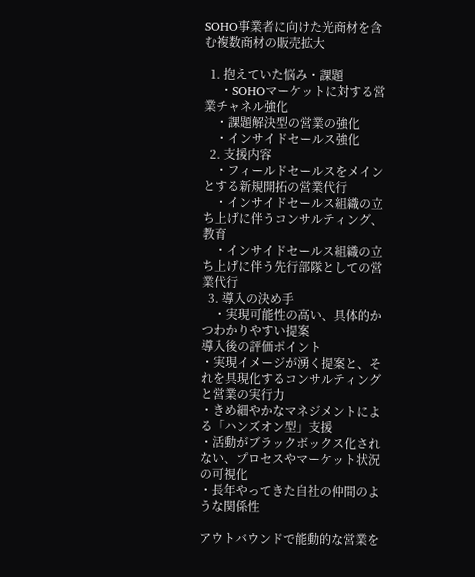SOHO事業者に向けた光商材を含む複数商材の販売拡大

  1. 抱えていた悩み・課題
    ・SOHOマーケットに対する営業チャネル強化
    ・課題解決型の営業の強化
    ・インサイドセールス強化
  2. 支援内容
    ・フィールドセールスをメインとする新規開拓の営業代行
    ・インサイドセールス組織の立ち上げに伴うコンサルティング、教育
    ・インサイドセールス組織の立ち上げに伴う先行部隊としての営業代行
  3. 導入の決め手
    ・実現可能性の高い、具体的かつわかりやすい提案
導入後の評価ポイント
・実現イメージが湧く提案と、それを具現化するコンサルティングと営業の実行力
・きめ細やかなマネジメントによる「ハンズオン型」支援
・活動がブラックボックス化されない、プロセスやマーケット状況の可視化
・長年やってきた自社の仲間のような関係性

アウトバウンドで能動的な営業を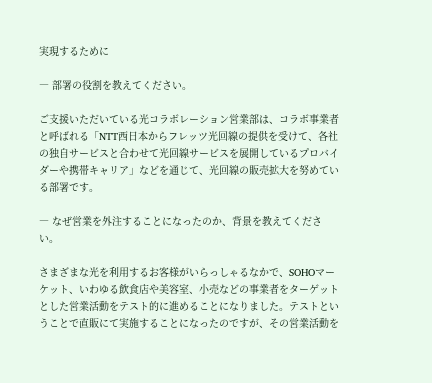実現するために

― 部署の役割を教えてください。

ご支援いただいている光コラボレーション営業部は、コラボ事業者と呼ばれる「NTT西日本からフレッツ光回線の提供を受けて、各社の独自サービスと合わせて光回線サービスを展開しているプロバイダーや携帯キャリア」などを通じて、光回線の販売拡大を努めている部署です。

― なぜ営業を外注することになったのか、背景を教えてください。

さまざまな光を利用するお客様がいらっしゃるなかで、SOHOマーケット、いわゆる飲食店や美容室、小売などの事業者をターゲットとした営業活動をテスト的に進めることになりました。テストということで直販にて実施することになったのですが、その営業活動を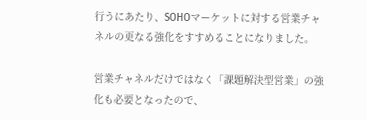行うにあたり、SOHOマーケットに対する営業チャネルの更なる強化をすすめることになりました。

営業チャネルだけではなく「課題解決型営業」の強化も必要となったので、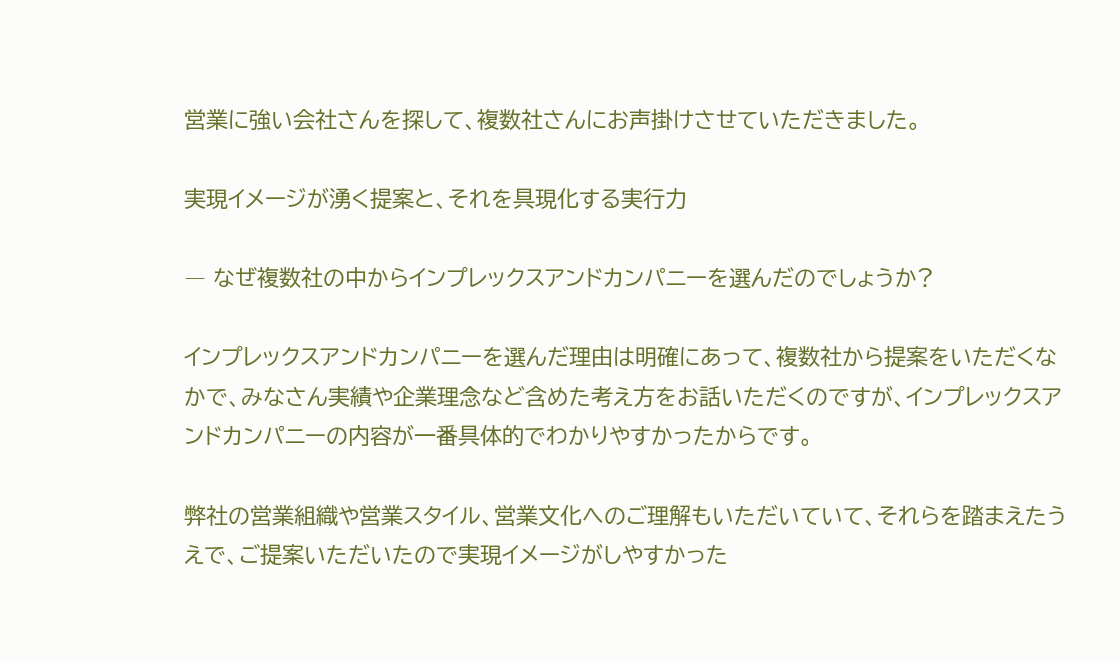営業に強い会社さんを探して、複数社さんにお声掛けさせていただきました。

実現イメージが湧く提案と、それを具現化する実行力

― なぜ複数社の中からインプレックスアンドカンパニーを選んだのでしょうか?

インプレックスアンドカンパニーを選んだ理由は明確にあって、複数社から提案をいただくなかで、みなさん実績や企業理念など含めた考え方をお話いただくのですが、インプレックスアンドカンパニーの内容が一番具体的でわかりやすかったからです。

弊社の営業組織や営業スタイル、営業文化へのご理解もいただいていて、それらを踏まえたうえで、ご提案いただいたので実現イメージがしやすかった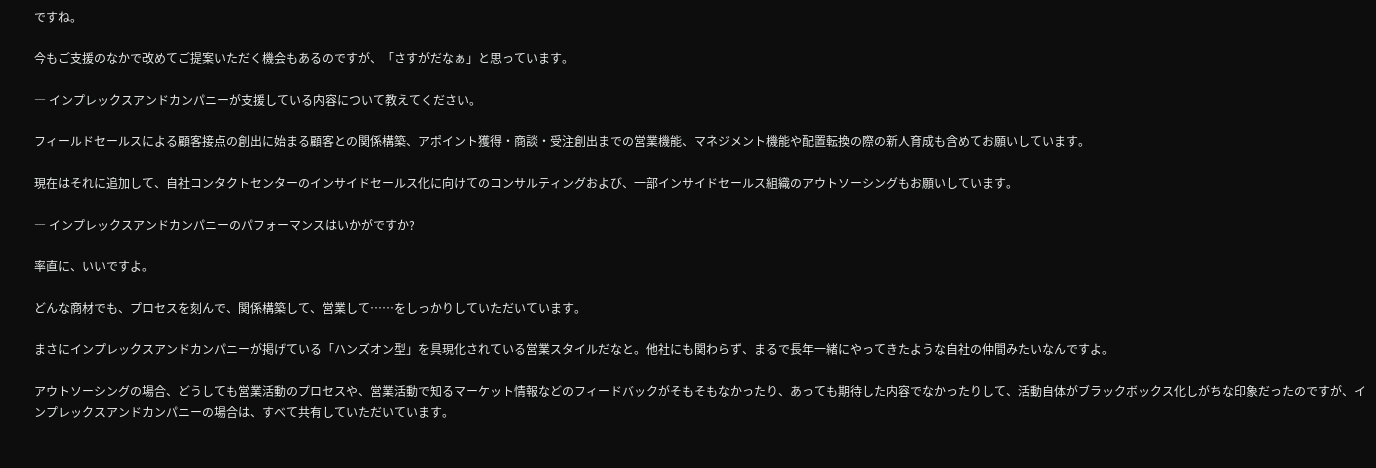ですね。

今もご支援のなかで改めてご提案いただく機会もあるのですが、「さすがだなぁ」と思っています。

― インプレックスアンドカンパニーが支援している内容について教えてください。

フィールドセールスによる顧客接点の創出に始まる顧客との関係構築、アポイント獲得・商談・受注創出までの営業機能、マネジメント機能や配置転換の際の新人育成も含めてお願いしています。

現在はそれに追加して、自社コンタクトセンターのインサイドセールス化に向けてのコンサルティングおよび、一部インサイドセールス組織のアウトソーシングもお願いしています。

― インプレックスアンドカンパニーのパフォーマンスはいかがですか?

率直に、いいですよ。

どんな商材でも、プロセスを刻んで、関係構築して、営業して……をしっかりしていただいています。

まさにインプレックスアンドカンパニーが掲げている「ハンズオン型」を具現化されている営業スタイルだなと。他社にも関わらず、まるで長年一緒にやってきたような自社の仲間みたいなんですよ。

アウトソーシングの場合、どうしても営業活動のプロセスや、営業活動で知るマーケット情報などのフィードバックがそもそもなかったり、あっても期待した内容でなかったりして、活動自体がブラックボックス化しがちな印象だったのですが、インプレックスアンドカンパニーの場合は、すべて共有していただいています。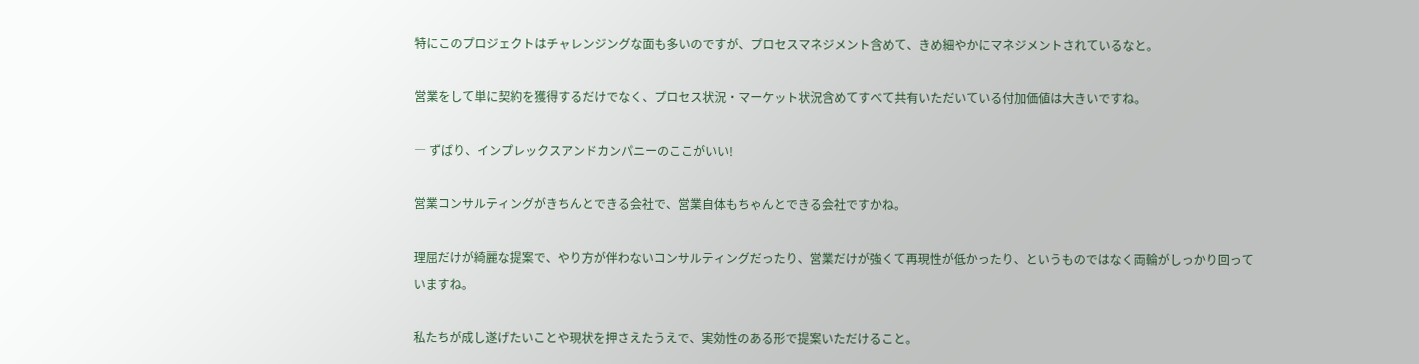特にこのプロジェクトはチャレンジングな面も多いのですが、プロセスマネジメント含めて、きめ細やかにマネジメントされているなと。

営業をして単に契約を獲得するだけでなく、プロセス状況・マーケット状況含めてすべて共有いただいている付加価値は大きいですね。

― ずばり、インプレックスアンドカンパニーのここがいい!

営業コンサルティングがきちんとできる会社で、営業自体もちゃんとできる会社ですかね。

理屈だけが綺麗な提案で、やり方が伴わないコンサルティングだったり、営業だけが強くて再現性が低かったり、というものではなく両輪がしっかり回っていますね。

私たちが成し遂げたいことや現状を押さえたうえで、実効性のある形で提案いただけること。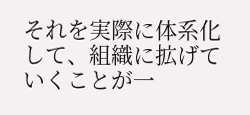それを実際に体系化して、組織に拡げていくことが一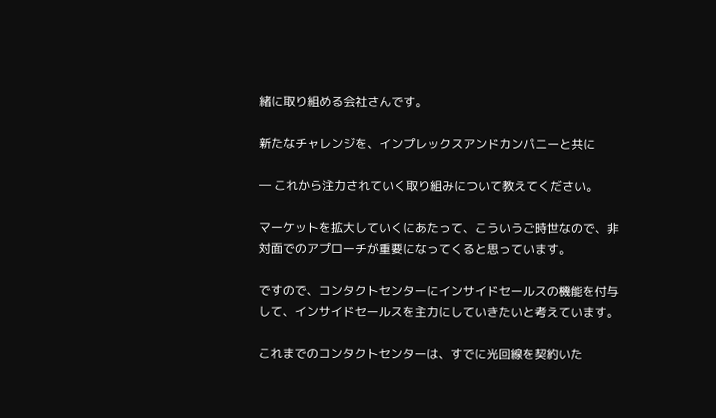緒に取り組める会社さんです。

新たなチャレンジを、インプレックスアンドカンパニーと共に

― これから注力されていく取り組みについて教えてください。

マーケットを拡大していくにあたって、こういうご時世なので、非対面でのアプローチが重要になってくると思っています。

ですので、コンタクトセンターにインサイドセールスの機能を付与して、インサイドセールスを主力にしていきたいと考えています。

これまでのコンタクトセンターは、すでに光回線を契約いた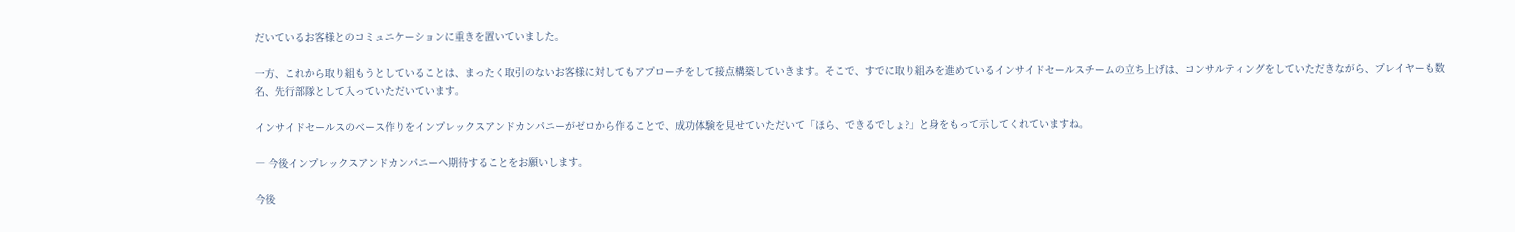だいているお客様とのコミュニケーションに重きを置いていました。

一方、これから取り組もうとしていることは、まったく取引のないお客様に対してもアプローチをして接点構築していきます。そこで、すでに取り組みを進めているインサイドセールスチームの立ち上げは、コンサルティングをしていただきながら、プレイヤーも数名、先行部隊として入っていただいています。

インサイドセールスのベース作りをインプレックスアンドカンパニーがゼロから作ることで、成功体験を見せていただいて「ほら、できるでしょ?」と身をもって示してくれていますね。

― 今後インプレックスアンドカンパニーへ期待することをお願いします。

今後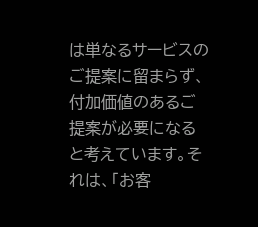は単なるサービスのご提案に留まらず、付加価値のあるご提案が必要になると考えています。それは、「お客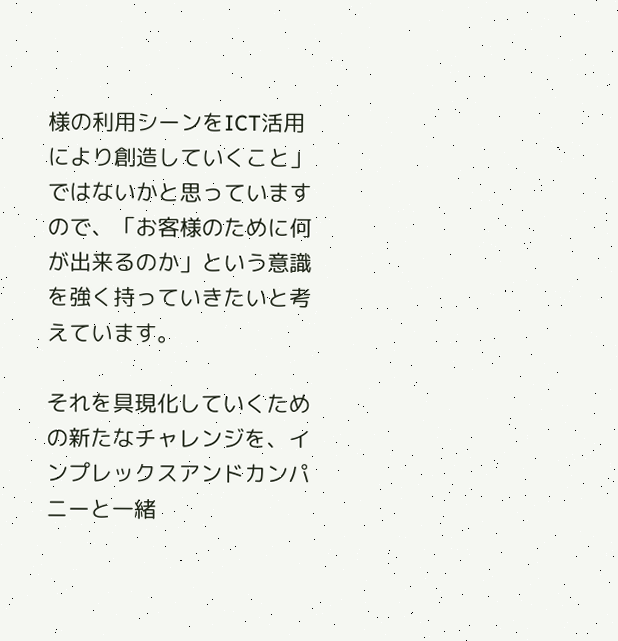様の利用シーンをICT活用により創造していくこと」ではないかと思っていますので、「お客様のために何が出来るのか」という意識を強く持っていきたいと考えています。

それを具現化していくための新たなチャレンジを、インプレックスアンドカンパニーと一緒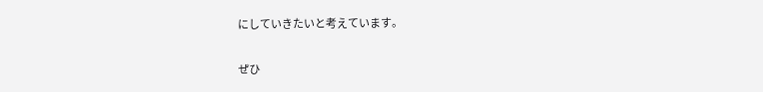にしていきたいと考えています。

ぜひ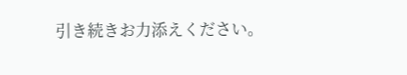引き続きお力添えください。